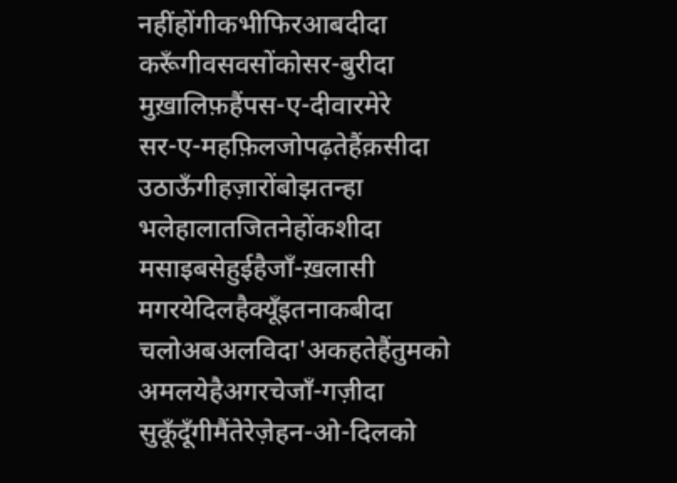नहींहोंगीकभीफिरआबदीदा
करूँगीवसवसोंकोसर-बुरीदा
मुख़ालिफ़हैंपस-ए-दीवारमेरे
सर-ए-महफ़िलजोपढ़तेहैंक़सीदा
उठाऊँगीहज़ारोंबोझतन्हा
भलेहालातजितनेहोंकशीदा
मसाइबसेहुईहैजाँ-ख़लासी
मगरयेदिलहैक्यूँइतनाकबीदा
चलोअबअलविदा'अकहतेहैंतुमको
अमलयेहैअगरचेजाँ-गज़ीदा
सुकूँदूँगीमैंतेरेज़ेहन-ओ-दिलको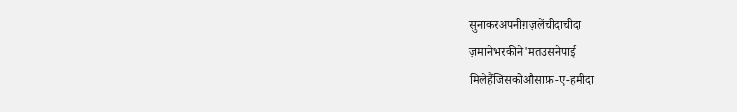सुनाकरअपनीग़ज़लेंचीदाचीदा
ज़मानेभरकीने'मतउसनेपाई
मिलेहैंजिसकोऔसाफ़-ए-हमीदा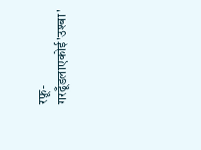रफ़ू-गरढूँडलाएकोई'उश्बा'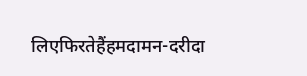लिएफिरतेहैंहमदामन-दरीदा